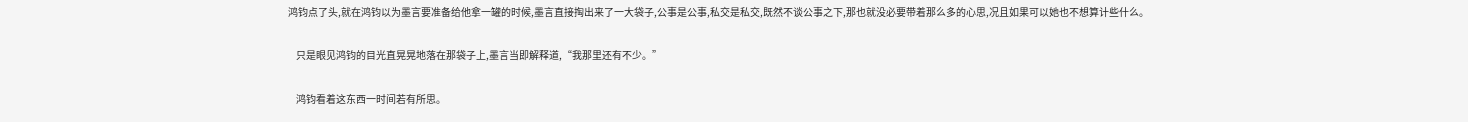鸿钧点了头,就在鸿钧以为墨言要准备给他拿一罐的时候,墨言直接掏出来了一大袋子,公事是公事,私交是私交,既然不谈公事之下,那也就没必要带着那么多的心思,况且如果可以她也不想算计些什么。

    只是眼见鸿钧的目光直晃晃地落在那袋子上,墨言当即解释道,“我那里还有不少。”

    鸿钧看着这东西一时间若有所思。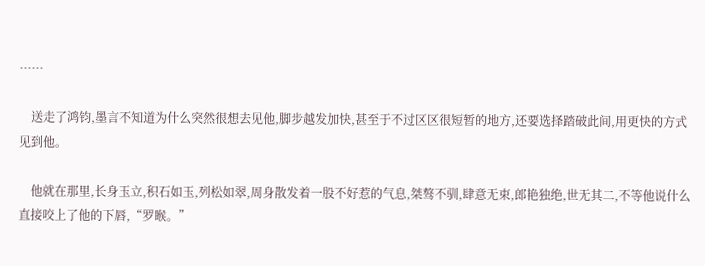……

    送走了鸿钧,墨言不知道为什么突然很想去见他,脚步越发加快,甚至于不过区区很短暂的地方,还要选择踏破此间,用更快的方式见到他。

    他就在那里,长身玉立,积石如玉,列松如翠,周身散发着一股不好惹的气息,桀骜不驯,肆意无束,郎艳独绝,世无其二,不等他说什么直接咬上了他的下唇,“罗睺。”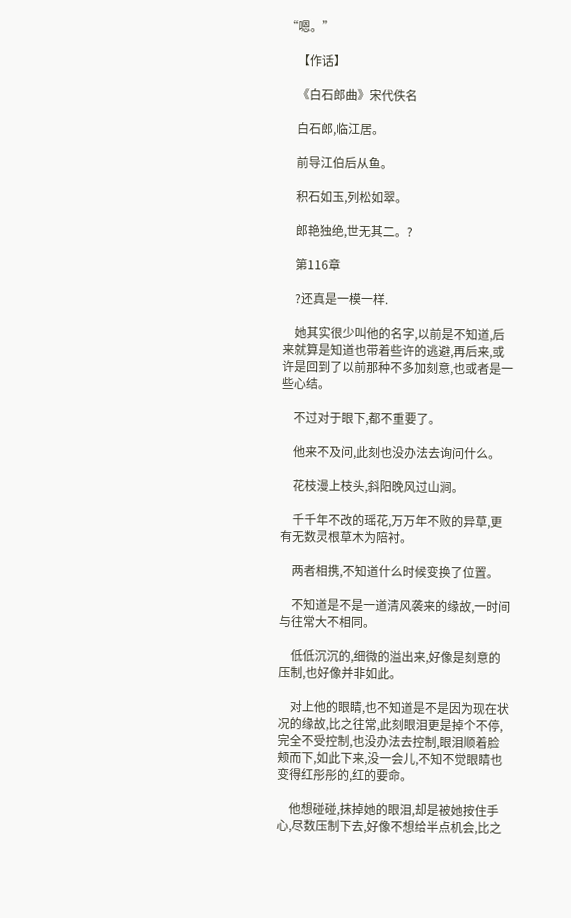“嗯。”

    【作话】

    《白石郎曲》宋代佚名

    白石郎,临江居。

    前导江伯后从鱼。

    积石如玉,列松如翠。

    郎艳独绝,世无其二。?

    第116章

    ?还真是一模一样.

    她其实很少叫他的名字,以前是不知道,后来就算是知道也带着些许的逃避,再后来,或许是回到了以前那种不多加刻意,也或者是一些心结。

    不过对于眼下,都不重要了。

    他来不及问,此刻也没办法去询问什么。

    花枝漫上枝头,斜阳晚风过山涧。

    千千年不改的瑶花,万万年不败的异草,更有无数灵根草木为陪衬。

    两者相携,不知道什么时候变换了位置。

    不知道是不是一道清风袭来的缘故,一时间与往常大不相同。

    低低沉沉的,细微的溢出来,好像是刻意的压制,也好像并非如此。

    对上他的眼睛,也不知道是不是因为现在状况的缘故,比之往常,此刻眼泪更是掉个不停,完全不受控制,也没办法去控制,眼泪顺着脸颊而下,如此下来,没一会儿,不知不觉眼睛也变得红彤彤的,红的要命。

    他想碰碰,抹掉她的眼泪,却是被她按住手心,尽数压制下去,好像不想给半点机会,比之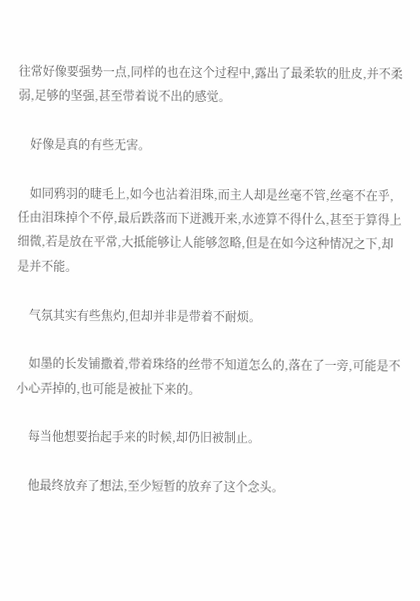往常好像要强势一点,同样的也在这个过程中,露出了最柔软的肚皮,并不柔弱,足够的坚强,甚至带着说不出的感觉。

    好像是真的有些无害。

    如同鸦羽的睫毛上,如今也沾着泪珠,而主人却是丝毫不管,丝毫不在乎,任由泪珠掉个不停,最后跌落而下迸溅开来,水迹算不得什么,甚至于算得上细微,若是放在平常,大抵能够让人能够忽略,但是在如今这种情况之下,却是并不能。

    气氛其实有些焦灼,但却并非是带着不耐烦。

    如墨的长发铺撒着,带着珠络的丝带不知道怎么的,落在了一旁,可能是不小心弄掉的,也可能是被扯下来的。

    每当他想要抬起手来的时候,却仍旧被制止。

    他最终放弃了想法,至少短暂的放弃了这个念头。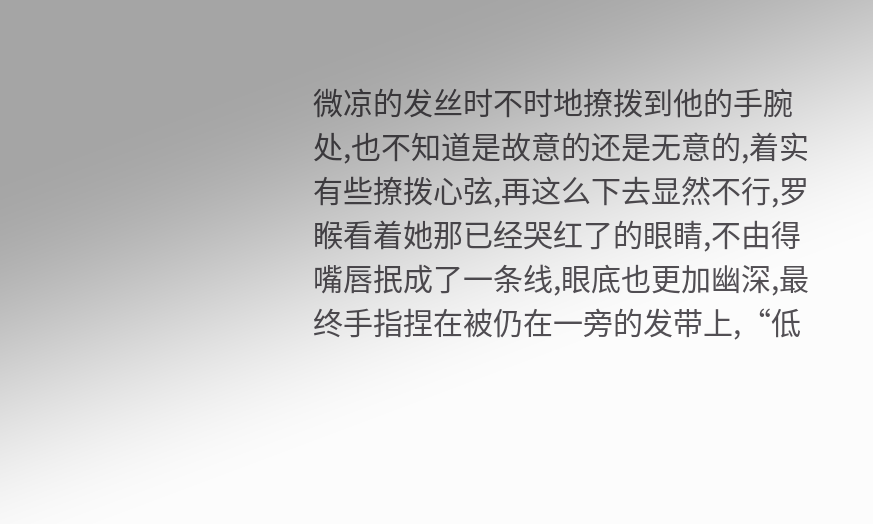微凉的发丝时不时地撩拨到他的手腕处,也不知道是故意的还是无意的,着实有些撩拨心弦,再这么下去显然不行,罗睺看着她那已经哭红了的眼睛,不由得嘴唇抿成了一条线,眼底也更加幽深,最终手指捏在被仍在一旁的发带上,“低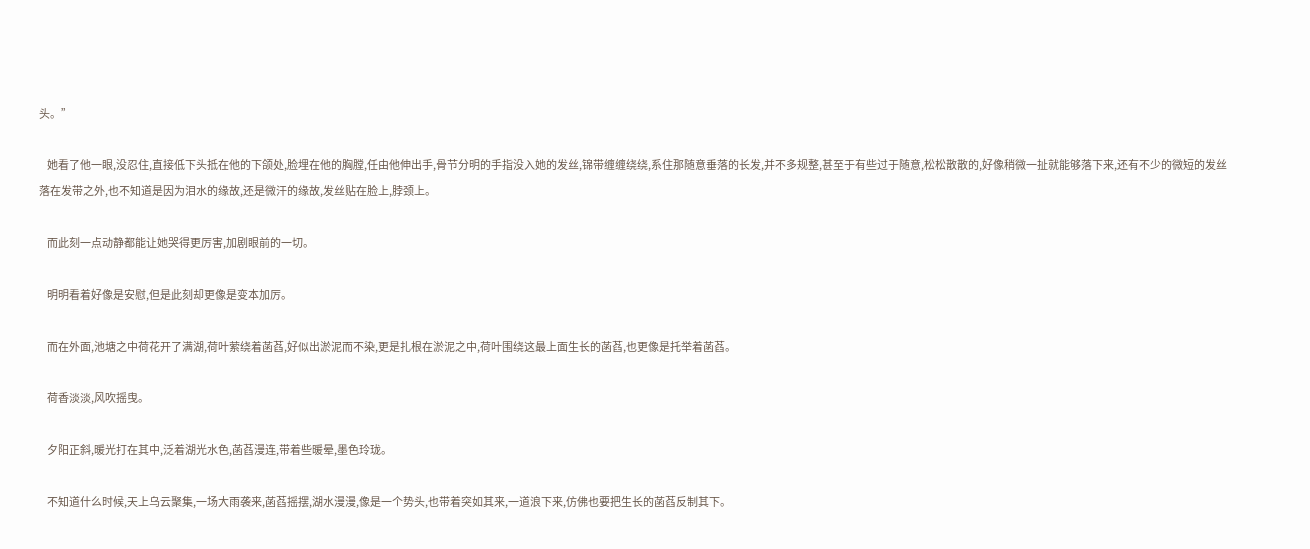头。”

    她看了他一眼,没忍住,直接低下头抵在他的下颌处,脸埋在他的胸膛,任由他伸出手,骨节分明的手指没入她的发丝,锦带缠缠绕绕,系住那随意垂落的长发,并不多规整,甚至于有些过于随意,松松散散的,好像稍微一扯就能够落下来,还有不少的微短的发丝落在发带之外,也不知道是因为泪水的缘故,还是微汗的缘故,发丝贴在脸上,脖颈上。

    而此刻一点动静都能让她哭得更厉害,加剧眼前的一切。

    明明看着好像是安慰,但是此刻却更像是变本加厉。

    而在外面,池塘之中荷花开了满湖,荷叶萦绕着菡萏,好似出淤泥而不染,更是扎根在淤泥之中,荷叶围绕这最上面生长的菡萏,也更像是托举着菡萏。

    荷香淡淡,风吹摇曳。

    夕阳正斜,暖光打在其中,泛着湖光水色,菡萏漫连,带着些暖晕,墨色玲珑。

    不知道什么时候,天上乌云聚集,一场大雨袭来,菡萏摇摆,湖水漫漫,像是一个势头,也带着突如其来,一道浪下来,仿佛也要把生长的菡萏反制其下。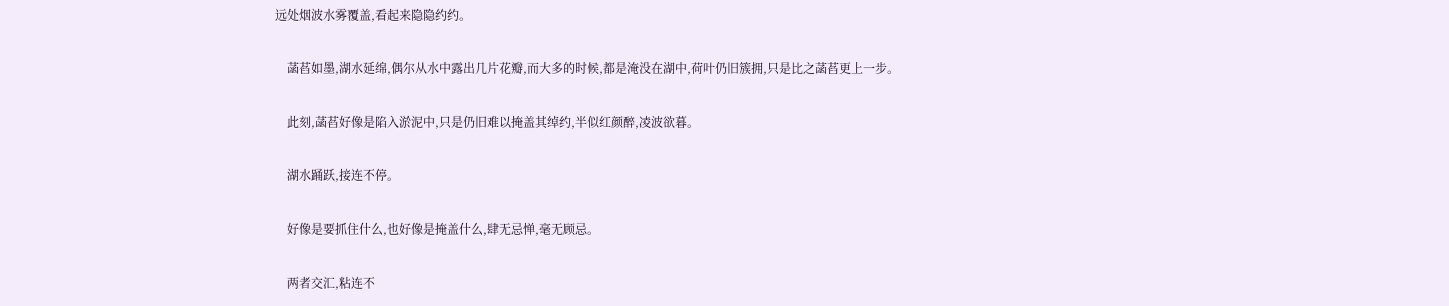远处烟波水雾覆盖,看起来隐隐约约。

    菡萏如墨,湖水延绵,偶尔从水中露出几片花瓣,而大多的时候,都是淹没在湖中,荷叶仍旧簇拥,只是比之菡萏更上一步。

    此刻,菡萏好像是陷入淤泥中,只是仍旧难以掩盖其绰约,半似红颜醉,凌波欲暮。

    湖水踊跃,接连不停。

    好像是要抓住什么,也好像是掩盖什么,肆无忌惮,毫无顾忌。

    两者交汇,粘连不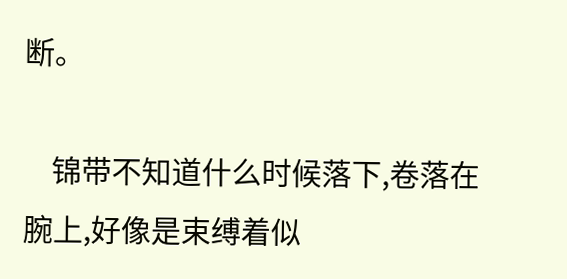断。

    锦带不知道什么时候落下,卷落在腕上,好像是束缚着似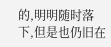的,明明随时落下,但是也仍旧在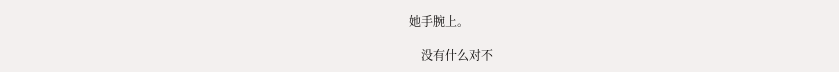她手腕上。

    没有什么对不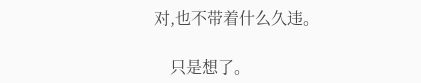对,也不带着什么久违。

    只是想了。